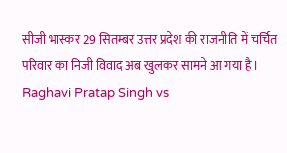सीजी भास्कर 29 सितम्बर उत्तर प्रदेश की राजनीति में चर्चित परिवार का निजी विवाद अब खुलकर सामने आ गया है। Raghavi Pratap Singh vs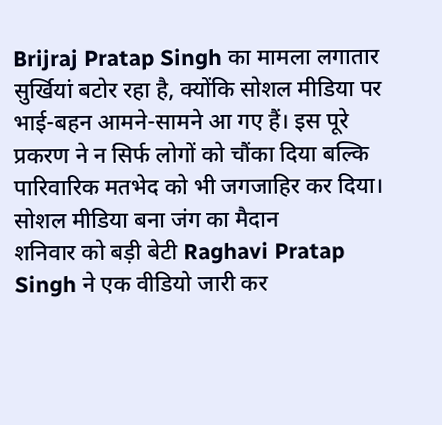Brijraj Pratap Singh का मामला लगातार सुर्खियां बटोर रहा है, क्योंकि सोशल मीडिया पर भाई-बहन आमने-सामने आ गए हैं। इस पूरे प्रकरण ने न सिर्फ लोगों को चौंका दिया बल्कि पारिवारिक मतभेद को भी जगजाहिर कर दिया।
सोशल मीडिया बना जंग का मैदान
शनिवार को बड़ी बेटी Raghavi Pratap Singh ने एक वीडियो जारी कर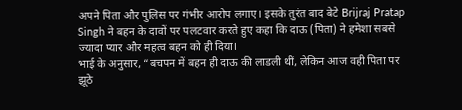अपने पिता और पुलिस पर गंभीर आरोप लगाए। इसके तुरंत बाद बेटे Brijraj Pratap Singh ने बहन के दावों पर पलटवार करते हुए कहा कि दाऊ (पिता) ने हमेशा सबसे ज्यादा प्यार और महत्व बहन को ही दिया।
भाई के अनुसार, “बचपन में बहन ही दाऊ की लाडली थीं, लेकिन आज वही पिता पर झूठे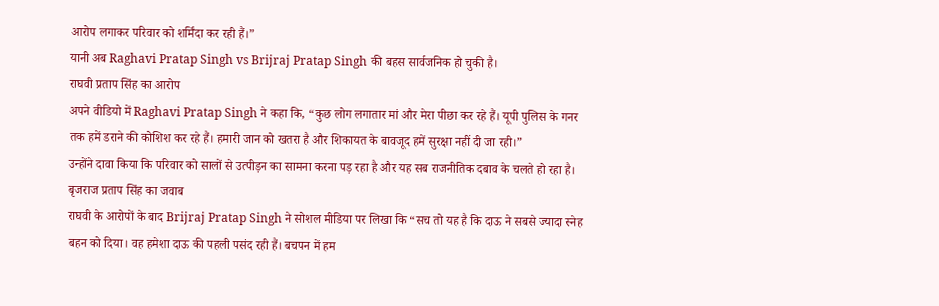आरोप लगाकर परिवार को शर्मिंदा कर रही हैं।”
यानी अब Raghavi Pratap Singh vs Brijraj Pratap Singh की बहस सार्वजनिक हो चुकी है।
राघवी प्रताप सिंह का आरोप
अपने वीडियो में Raghavi Pratap Singh ने कहा कि, “कुछ लोग लगातार मां और मेरा पीछा कर रहे हैं। यूपी पुलिस के गनर तक हमें डराने की कोशिश कर रहे हैं। हमारी जान को खतरा है और शिकायत के बावजूद हमें सुरक्षा नहीं दी जा रही।”
उन्होंने दावा किया कि परिवार को सालों से उत्पीड़न का सामना करना पड़ रहा है और यह सब राजनीतिक दबाव के चलते हो रहा है।
बृजराज प्रताप सिंह का जवाब
राघवी के आरोपों के बाद Brijraj Pratap Singh ने सोशल मीडिया पर लिखा कि “सच तो यह है कि दाऊ ने सबसे ज्यादा स्नेह बहन को दिया। वह हमेशा दाऊ की पहली पसंद रही हैं। बचपन में हम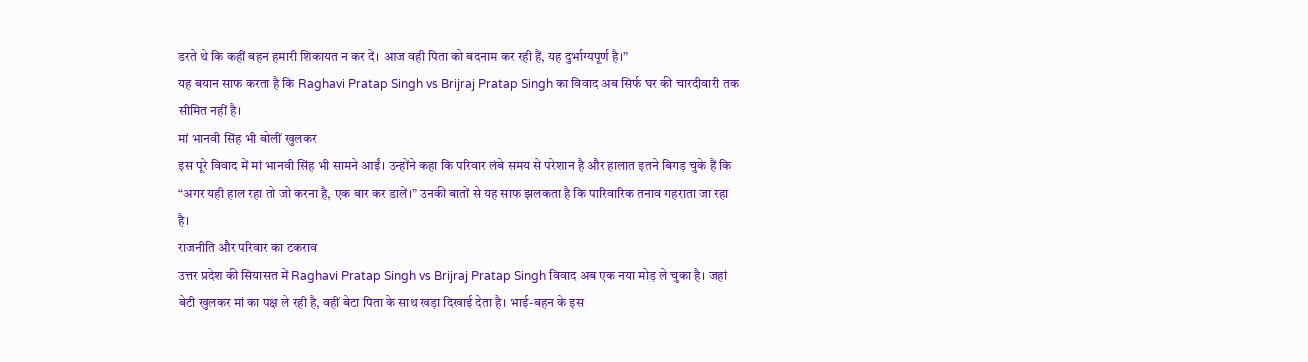डरते थे कि कहीं बहन हमारी शिकायत न कर दें। आज वही पिता को बदनाम कर रही हैं, यह दुर्भाग्यपूर्ण है।”
यह बयान साफ करता है कि Raghavi Pratap Singh vs Brijraj Pratap Singh का विवाद अब सिर्फ घर की चारदीवारी तक सीमित नहीं है।
मां भानवी सिंह भी बोलीं खुलकर
इस पूरे विवाद में मां भानवी सिंह भी सामने आईं। उन्होंने कहा कि परिवार लंबे समय से परेशान है और हालात इतने बिगड़ चुके हैं कि “अगर यही हाल रहा तो जो करना है, एक बार कर डालें।” उनकी बातों से यह साफ झलकता है कि पारिवारिक तनाव गहराता जा रहा है।
राजनीति और परिवार का टकराव
उत्तर प्रदेश की सियासत में Raghavi Pratap Singh vs Brijraj Pratap Singh विवाद अब एक नया मोड़ ले चुका है। जहां बेटी खुलकर मां का पक्ष ले रही है, वहीं बेटा पिता के साथ खड़ा दिखाई देता है। भाई-बहन के इस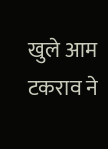खुले आम टकराव ने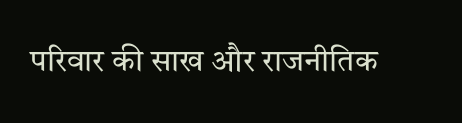परिवार की साख और राजनीतिक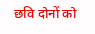छवि दोनों को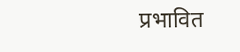प्रभावित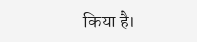किया है।